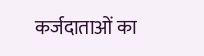कर्जदाताओं का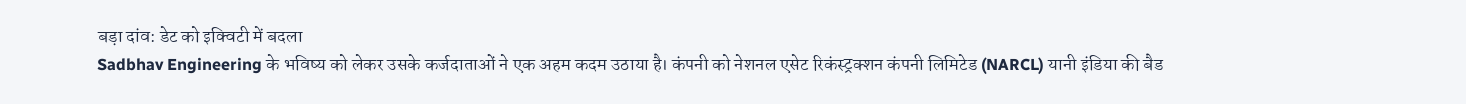बड़ा दांव: डेट को इक्विटी में बदला
Sadbhav Engineering के भविष्य को लेकर उसके कर्जदाताओं ने एक अहम कदम उठाया है। कंपनी को नेशनल एसेट रिकंस्ट्रक्शन कंपनी लिमिटेड (NARCL) यानी इंडिया की बैड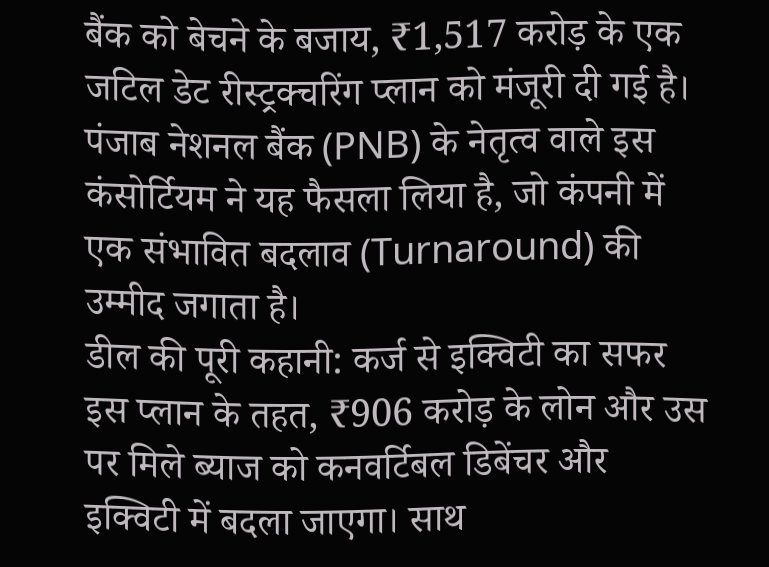बैंक को बेचने के बजाय, ₹1,517 करोड़ के एक जटिल डेट रीस्ट्रक्चरिंग प्लान को मंजूरी दी गई है। पंजाब नेशनल बैंक (PNB) के नेतृत्व वाले इस कंसोर्टियम ने यह फैसला लिया है, जो कंपनी में एक संभावित बदलाव (Turnaround) की उम्मीद जगाता है।
डील की पूरी कहानी: कर्ज से इक्विटी का सफर
इस प्लान के तहत, ₹906 करोड़ के लोन और उस पर मिले ब्याज को कनवर्टिबल डिबेंचर और इक्विटी में बदला जाएगा। साथ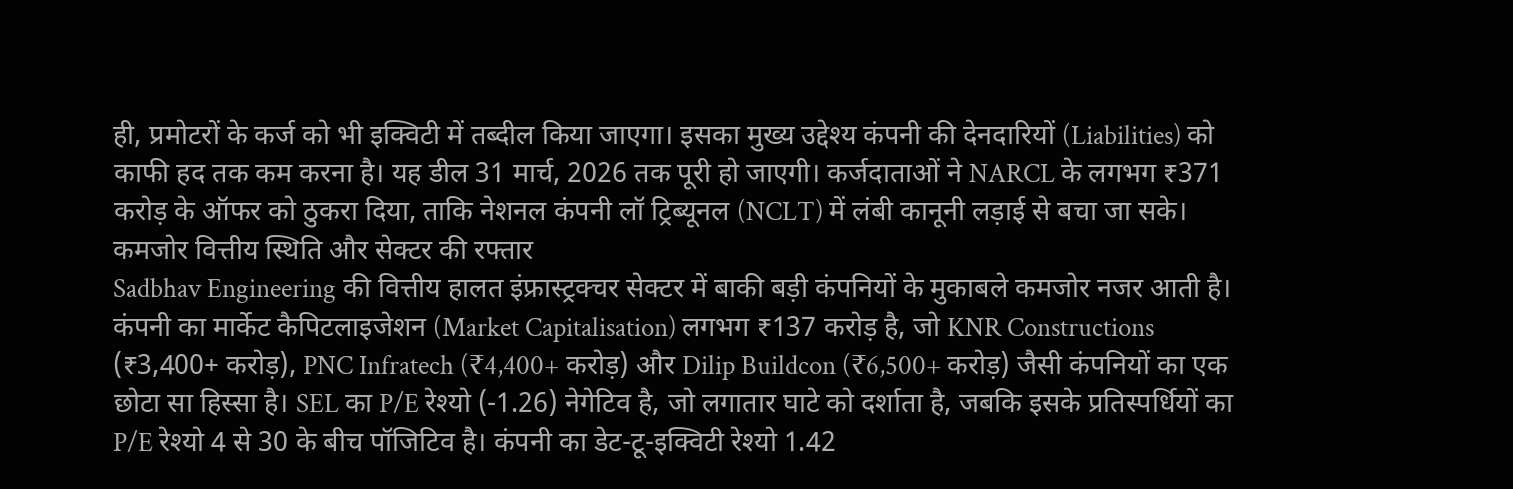ही, प्रमोटरों के कर्ज को भी इक्विटी में तब्दील किया जाएगा। इसका मुख्य उद्देश्य कंपनी की देनदारियों (Liabilities) को काफी हद तक कम करना है। यह डील 31 मार्च, 2026 तक पूरी हो जाएगी। कर्जदाताओं ने NARCL के लगभग ₹371 करोड़ के ऑफर को ठुकरा दिया, ताकि नेशनल कंपनी लॉ ट्रिब्यूनल (NCLT) में लंबी कानूनी लड़ाई से बचा जा सके।
कमजोर वित्तीय स्थिति और सेक्टर की रफ्तार
Sadbhav Engineering की वित्तीय हालत इंफ्रास्ट्रक्चर सेक्टर में बाकी बड़ी कंपनियों के मुकाबले कमजोर नजर आती है। कंपनी का मार्केट कैपिटलाइजेशन (Market Capitalisation) लगभग ₹137 करोड़ है, जो KNR Constructions (₹3,400+ करोड़), PNC Infratech (₹4,400+ करोड़) और Dilip Buildcon (₹6,500+ करोड़) जैसी कंपनियों का एक छोटा सा हिस्सा है। SEL का P/E रेश्यो (-1.26) नेगेटिव है, जो लगातार घाटे को दर्शाता है, जबकि इसके प्रतिस्पर्धियों का P/E रेश्यो 4 से 30 के बीच पॉजिटिव है। कंपनी का डेट-टू-इक्विटी रेश्यो 1.42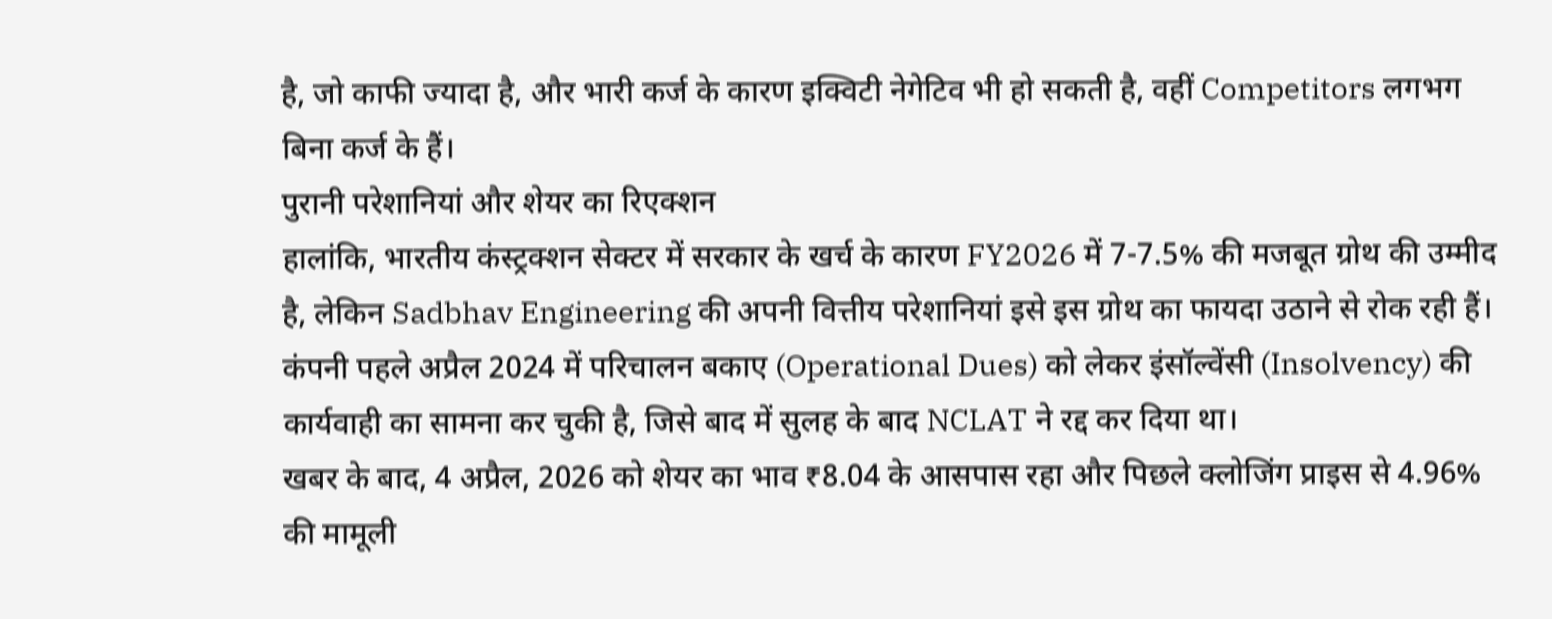है, जो काफी ज्यादा है, और भारी कर्ज के कारण इक्विटी नेगेटिव भी हो सकती है, वहीं Competitors लगभग बिना कर्ज के हैं।
पुरानी परेशानियां और शेयर का रिएक्शन
हालांकि, भारतीय कंस्ट्रक्शन सेक्टर में सरकार के खर्च के कारण FY2026 में 7-7.5% की मजबूत ग्रोथ की उम्मीद है, लेकिन Sadbhav Engineering की अपनी वित्तीय परेशानियां इसे इस ग्रोथ का फायदा उठाने से रोक रही हैं। कंपनी पहले अप्रैल 2024 में परिचालन बकाए (Operational Dues) को लेकर इंसॉल्वेंसी (Insolvency) की कार्यवाही का सामना कर चुकी है, जिसे बाद में सुलह के बाद NCLAT ने रद्द कर दिया था।
खबर के बाद, 4 अप्रैल, 2026 को शेयर का भाव ₹8.04 के आसपास रहा और पिछले क्लोजिंग प्राइस से 4.96% की मामूली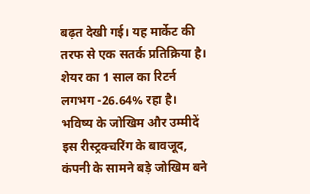बढ़त देखी गई। यह मार्केट की तरफ से एक सतर्क प्रतिक्रिया है। शेयर का 1 साल का रिटर्न लगभग -26.64% रहा है।
भविष्य के जोखिम और उम्मीदें
इस रीस्ट्रक्चरिंग के बावजूद, कंपनी के सामने बड़े जोखिम बने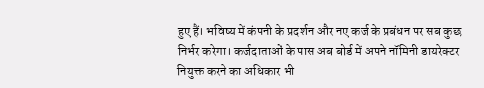हुए हैं। भविष्य में कंपनी के प्रदर्शन और नए कर्ज के प्रबंधन पर सब कुछ निर्भर करेगा। कर्जदाताओं के पास अब बोर्ड में अपने नॉमिनी डायरेक्टर नियुक्त करने का अधिकार भी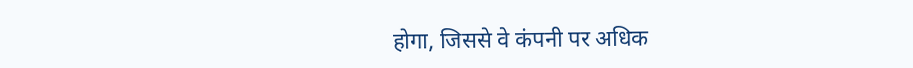होगा, जिससे वे कंपनी पर अधिक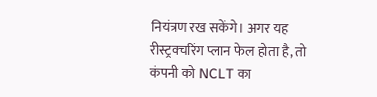नियंत्रण रख सकेंगे। अगर यह रीस्ट्रक्चरिंग प्लान फेल होता है, तो कंपनी को NCLT का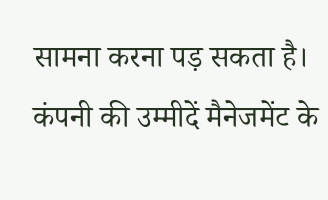सामना करना पड़ सकता है। कंपनी की उम्मीदें मैनेजमेंट के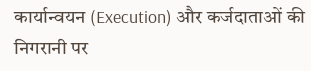कार्यान्वयन (Execution) और कर्जदाताओं की निगरानी पर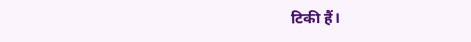टिकी हैं।